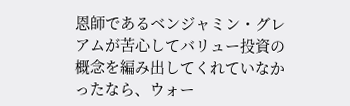恩師であるベンジャミン・グレアムが苦心してバリュー投資の概念を編み出してくれていなかったなら、ウォー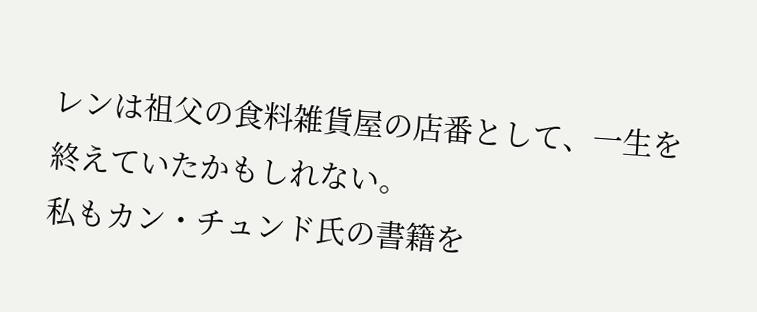レンは祖父の食料雑貨屋の店番として、一生を終えていたかもしれない。
私もカン・チュンド氏の書籍を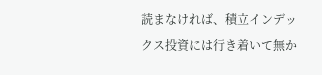読まなければ、積立インデックス投資には行き着いて無か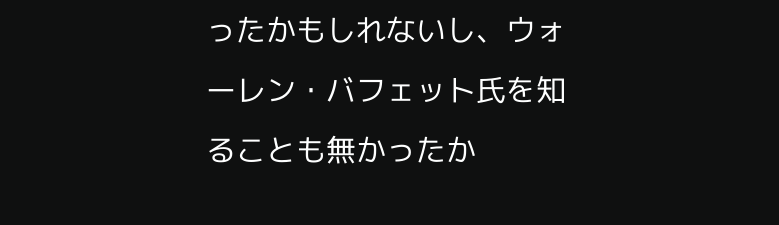ったかもしれないし、ウォーレン・バフェット氏を知ることも無かったか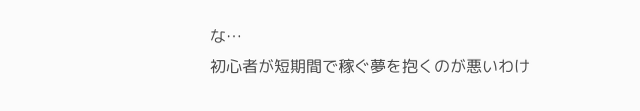な…
初心者が短期間で稼ぐ夢を抱くのが悪いわけ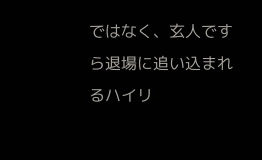ではなく、玄人ですら退場に追い込まれるハイリ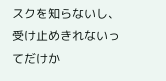スクを知らないし、受け止めきれないってだけか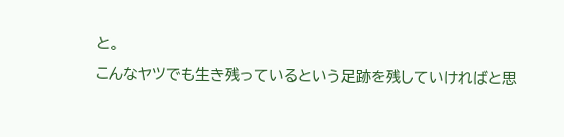と。
こんなヤツでも生き残っているという足跡を残していければと思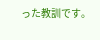った教訓です。